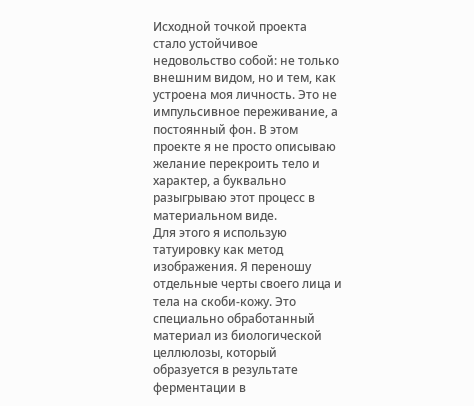Исходной точкой проекта стало устойчивое недовольство собой: не только внешним видом, но и тем, как устроена моя личность. Это не импульсивное переживание, а постоянный фон. В этом проекте я не просто описываю желание перекроить тело и характер, а буквально разыгрываю этот процесс в материальном виде.
Для этого я использую татуировку как метод изображения. Я переношу отдельные черты своего лица и тела на скоби-кожу. Это специально обработанный материал из биологической целлюлозы, который образуется в результате ферментации в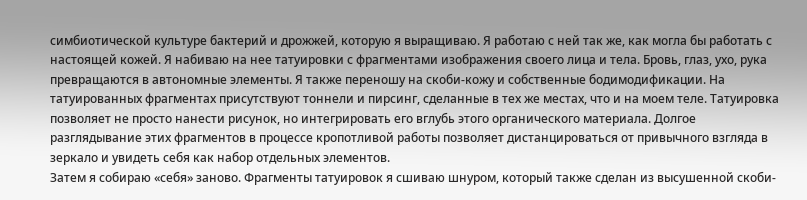симбиотической культуре бактерий и дрожжей, которую я выращиваю. Я работаю с ней так же, как могла бы работать с настоящей кожей. Я набиваю на нее татуировки с фрагментами изображения своего лица и тела. Бровь, глаз, ухо, рука превращаются в автономные элементы. Я также переношу на скоби-кожу и собственные бодимодификации. На татуированных фрагментах присутствуют тоннели и пирсинг, сделанные в тех же местах, что и на моем теле. Татуировка позволяет не просто нанести рисунок, но интегрировать его вглубь этого органического материала. Долгое разглядывание этих фрагментов в процессе кропотливой работы позволяет дистанцироваться от привычного взгляда в зеркало и увидеть себя как набор отдельных элементов.
Затем я собираю «себя» заново. Фрагменты татуировок я сшиваю шнуром, который также сделан из высушенной скоби-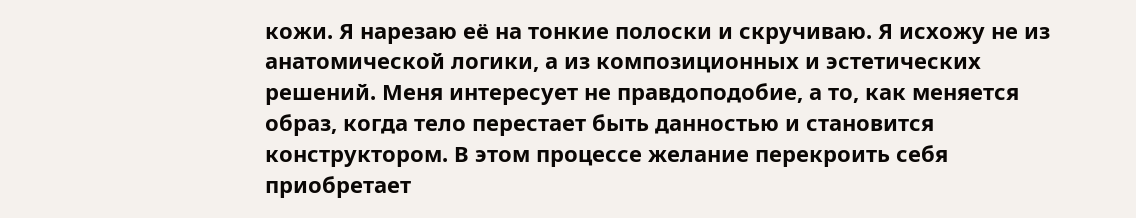кожи. Я нарезаю её на тонкие полоски и скручиваю. Я исхожу не из анатомической логики, а из композиционных и эстетических решений. Меня интересует не правдоподобие, а то, как меняется образ, когда тело перестает быть данностью и становится конструктором. В этом процессе желание перекроить себя приобретает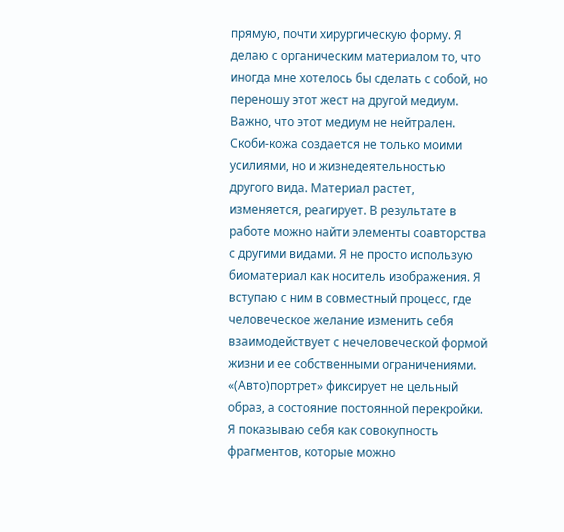прямую, почти хирургическую форму. Я делаю с органическим материалом то, что иногда мне хотелось бы сделать с собой, но переношу этот жест на другой медиум.
Важно, что этот медиум не нейтрален. Скоби-кожа создается не только моими усилиями, но и жизнедеятельностью другого вида. Материал растет, изменяется, реагирует. В результате в работе можно найти элементы соавторства с другими видами. Я не просто использую биоматериал как носитель изображения. Я вступаю с ним в совместный процесс, где человеческое желание изменить себя взаимодействует с нечеловеческой формой жизни и ее собственными ограничениями.
«(Авто)портрет» фиксирует не цельный образ, а состояние постоянной перекройки. Я показываю себя как совокупность фрагментов, которые можно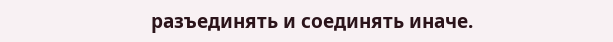разъединять и соединять иначе.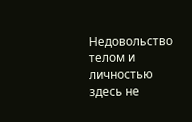Недовольство телом и личностью здесь не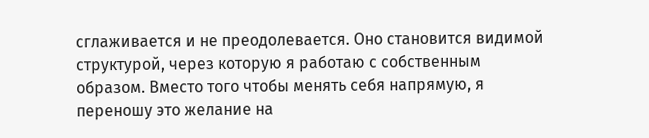сглаживается и не преодолевается. Оно становится видимой структурой, через которую я работаю с собственным образом. Вместо того чтобы менять себя напрямую, я переношу это желание на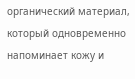органический материал, который одновременно напоминает кожу и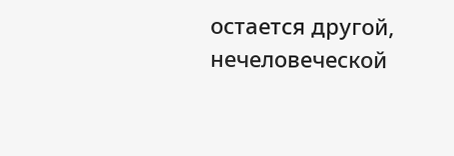остается другой, нечеловеческой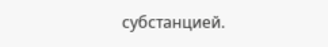субстанцией.